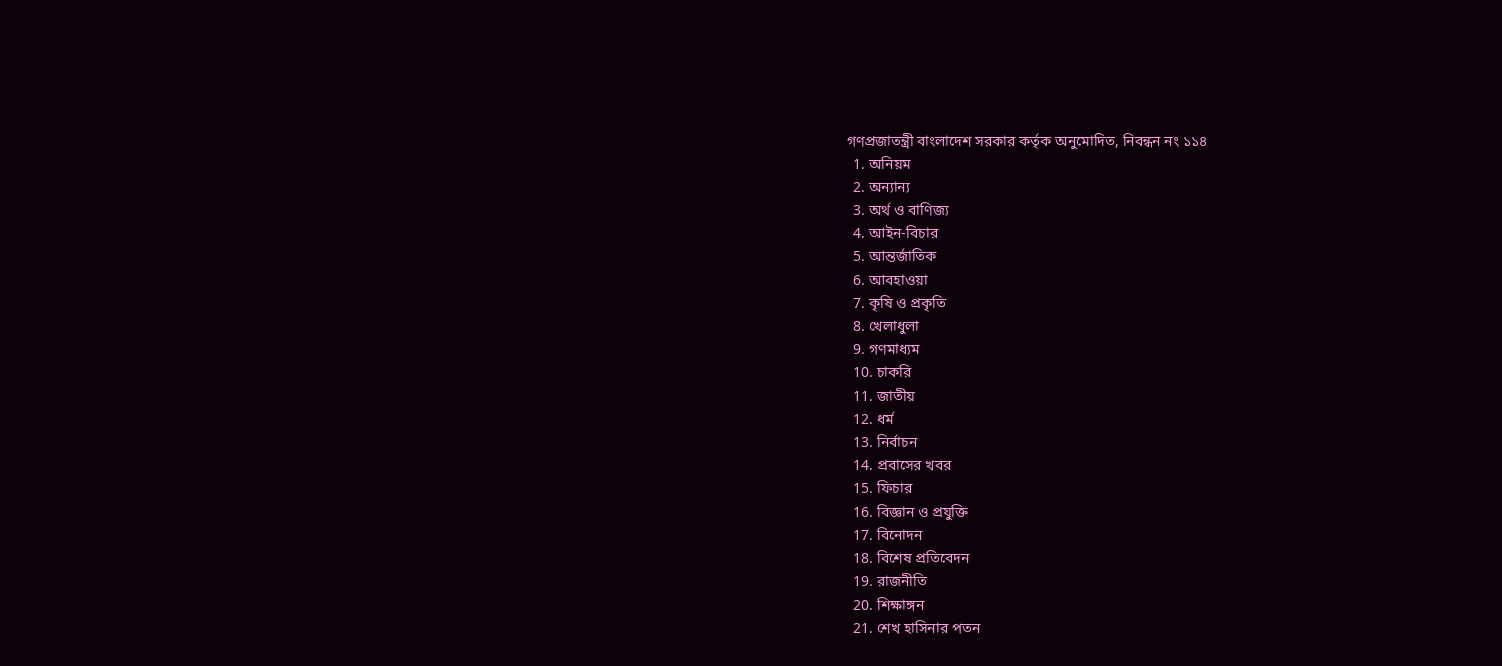গণপ্রজাতন্ত্রী বাংলাদেশ সরকার কর্তৃক অনুমোদিত, নিবন্ধন নং ১১৪
  1. অনিয়ম
  2. অন্যান্য
  3. অর্থ ও বাণিজ্য
  4. আইন-বিচার
  5. আন্তর্জাতিক
  6. আবহাওয়া
  7. কৃষি ও প্রকৃতি
  8. খেলাধুলা
  9. গণমাধ্যম
  10. চাকরি
  11. জাতীয়
  12. ধর্ম
  13. নির্বাচন
  14. প্রবাসের খবর
  15. ফিচার
  16. বিজ্ঞান ও প্রযুক্তি
  17. বিনোদন
  18. বিশেষ প্রতিবেদন
  19. রাজনীতি
  20. শিক্ষাঙ্গন
  21. শেখ হাসিনার পতন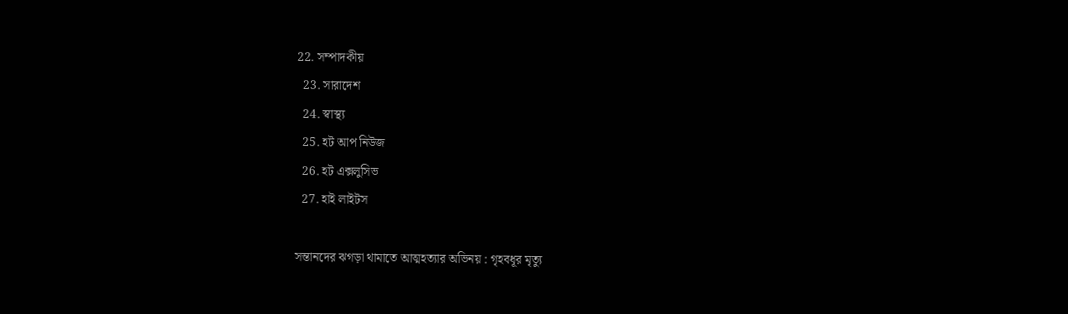22. সম্পাদকীয়
  23. সারাদেশ
  24. স্বাস্থ্য
  25. হট আপ নিউজ
  26. হট এক্সলুসিভ
  27. হাই লাইটস

সন্তানদের ঝগড়া থামাতে আত্মহত্যার অভিনয় : গৃহবধূর মৃত্যু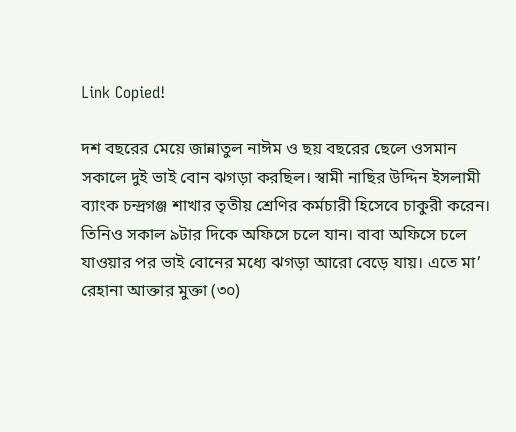Link Copied!

দশ বছরের মেয়ে জান্নাতুল নাঈম ও ছয় বছরের ছেলে ওসমান সকালে দুই ভাই বোন ঝগড়া করছিল। স্বামী নাছির উদ্দিন ইসলামী ব্যাংক চন্দ্রগঞ্জ শাখার তৃতীয় শ্রেণির কর্মচারী হিসেবে চাকুরী করেন। তিনিও সকাল ৯টার দিকে অফিসে চলে যান। বাবা অফিসে চলে যাওয়ার পর ভাই বোনের মধ্যে ঝগড়া আরো বেড়ে যায়। এতে মা’ রেহানা আক্তার মুক্তা (৩০)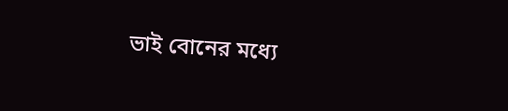ভাই বোনের মধ্যে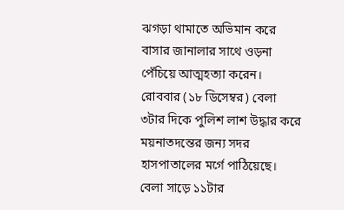ঝগড়া থামাতে অভিমান করে বাসার জানালার সাথে ওড়না পেঁচিয়ে আত্মহত্যা করেন। রোববার (১৮ ডিসেম্বর) বেলা ৩টার দিকে পুলিশ লাশ উদ্ধার করে ময়নাতদন্তের জন্য সদর হাসপাতালের মর্গে পাঠিয়েছে। বেলা সাড়ে ১১টার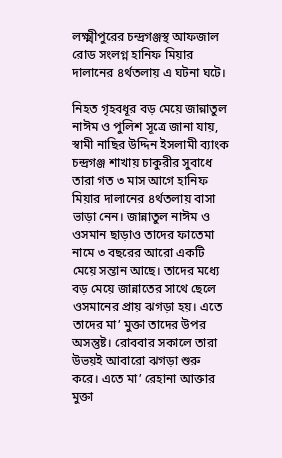লক্ষ্মীপুরের চন্দ্রগঞ্জস্থ আফজাল রোড সংলগ্ন হানিফ মিয়ার দালানের ৪র্থতলায় এ ঘটনা ঘটে।

নিহত গৃহবধূর বড় মেয়ে জান্নাতুল নাঈম ও পুলিশ সূত্রে জানা যায়, স্বামী নাছির উদ্দিন ইসলামী ব্যাংক চন্দ্রগঞ্জ শাখায় চাকুরীর সুবাধে তারা গত ৩ মাস আগে হানিফ মিয়ার দালানের ৪র্থতলায় বাসা ভাড়া নেন। জান্নাতুল নাঈম ও ওসমান ছাড়াও তাদের ফাতেমা নামে ৩ বছরের আরো একটি মেয়ে সন্তান আছে। তাদের মধ্যে বড় মেয়ে জান্নাতের সাথে ছেলে ওসমানের প্রায় ঝগড়া হয়। এতে তাদের মা’ মুক্তা তাদের উপর অসন্তুষ্ট। রোববার সকালে তারা উভয়ই আবারো ঝগড়া শুরু করে। এতে মা’ রেহানা আক্তার মুক্তা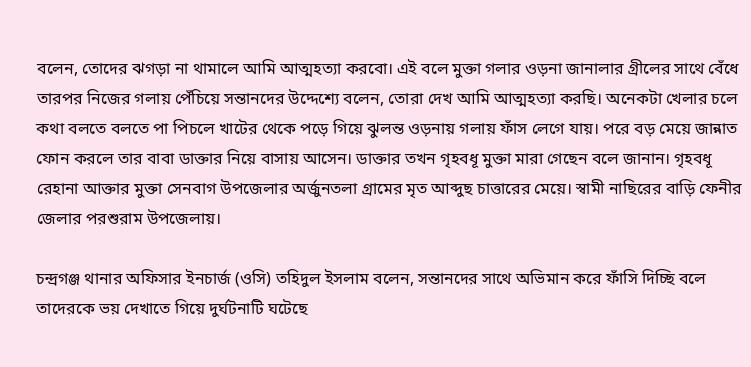বলেন, তোদের ঝগড়া না থামালে আমি আত্মহত্যা করবো। এই বলে মুক্তা গলার ওড়না জানালার গ্রীলের সাথে বেঁধে তারপর নিজের গলায় পেঁচিয়ে সন্তানদের উদ্দেশ্যে বলেন, তোরা দেখ আমি আত্মহত্যা করছি। অনেকটা খেলার চলে কথা বলতে বলতে পা পিচলে খাটের থেকে পড়ে গিয়ে ঝুলন্ত ওড়নায় গলায় ফাঁস লেগে যায়। পরে বড় মেয়ে জান্নাত ফোন করলে তার বাবা ডাক্তার নিয়ে বাসায় আসেন। ডাক্তার তখন গৃহবধূ মুক্তা মারা গেছেন বলে জানান। গৃহবধূ রেহানা আক্তার মুক্তা সেনবাগ উপজেলার অর্জুনতলা গ্রামের মৃত আব্দুছ চাত্তারের মেয়ে। স্বামী নাছিরের বাড়ি ফেনীর জেলার পরশুরাম উপজেলায়।

চন্দ্রগঞ্জ থানার অফিসার ইনচার্জ (ওসি) তহিদুল ইসলাম বলেন, সন্তানদের সাথে অভিমান করে ফাঁসি দিচ্ছি বলে তাদেরকে ভয় দেখাতে গিয়ে দুর্ঘটনাটি ঘটেছে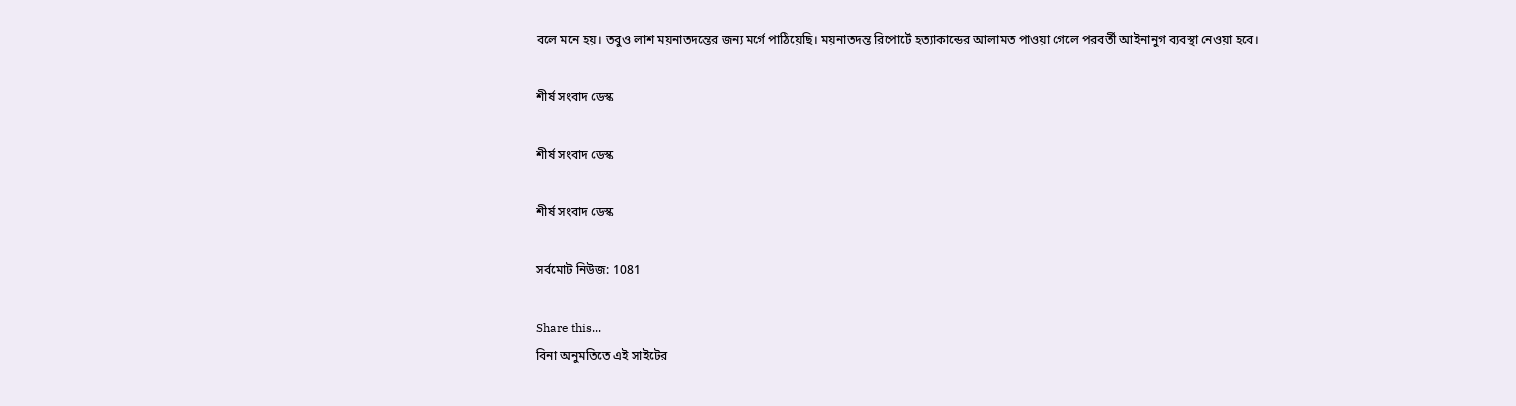বলে মনে হয়। তবুও লাশ ময়নাতদন্তের জন্য মর্গে পাঠিয়েছি। ময়নাতদন্ত রিপোর্টে হত্যাকান্ডের আলামত পাওয়া গেলে পরবর্তী আইনানুগ ব্যবস্থা নেওয়া হবে।

শীর্ষ সংবাদ ডেস্ক

শীর্ষ সংবাদ ডেস্ক

শীর্ষ সংবাদ ডেস্ক

সর্বমোট নিউজ: 1081

Share this...
বিনা অনুমতিতে এই সাইটের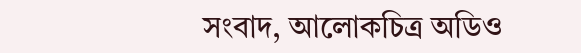সংবাদ, আলোকচিত্র অডিও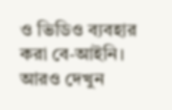ও ভিডিও ব্যবহার করা বে-আইনি।
আরও দেখুন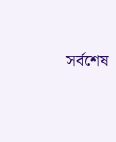সর্বশেষ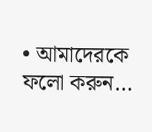• আমাদেরকে ফলো করুন…